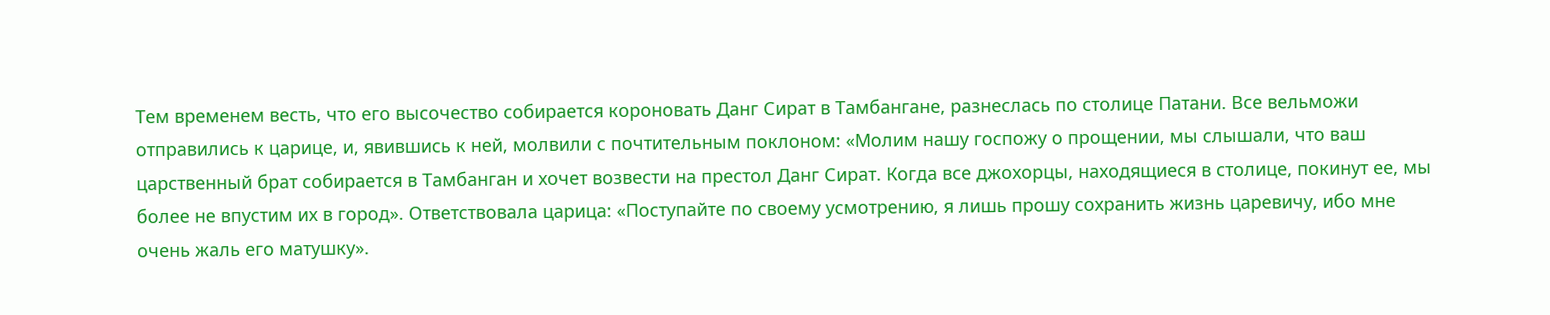Тем временем весть, что его высочество собирается короновать Данг Сират в Тамбангане, разнеслась по столице Патани. Все вельможи отправились к царице, и, явившись к ней, молвили с почтительным поклоном: «Молим нашу госпожу о прощении, мы слышали, что ваш царственный брат собирается в Тамбанган и хочет возвести на престол Данг Сират. Когда все джохорцы, находящиеся в столице, покинут ее, мы более не впустим их в город». Ответствовала царица: «Поступайте по своему усмотрению, я лишь прошу сохранить жизнь царевичу, ибо мне очень жаль его матушку».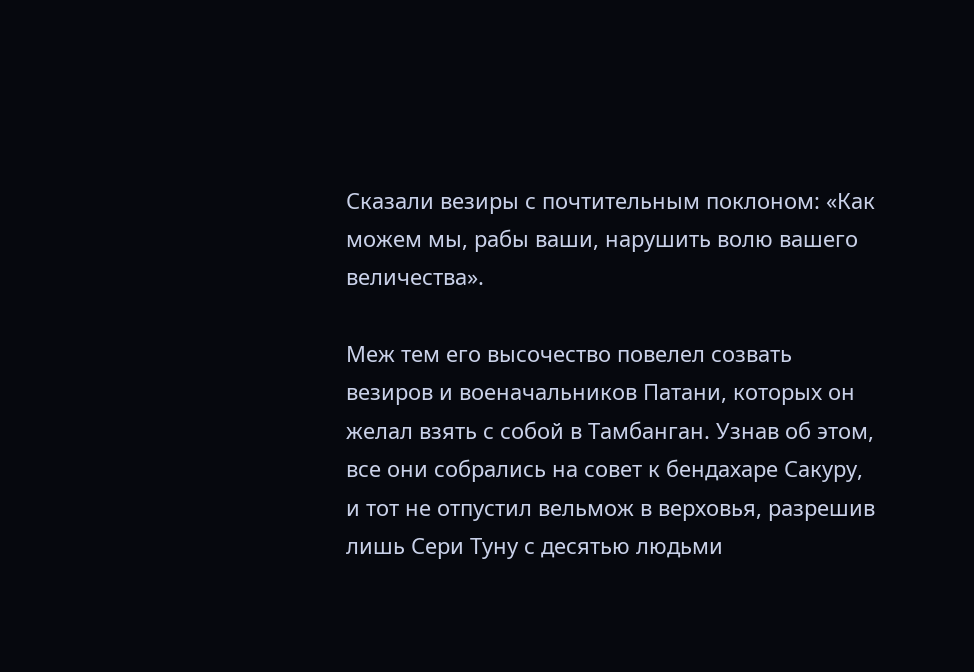Сказали везиры с почтительным поклоном: «Как можем мы, рабы ваши, нарушить волю вашего величества».

Меж тем его высочество повелел созвать везиров и военачальников Патани, которых он желал взять с собой в Тамбанган. Узнав об этом, все они собрались на совет к бендахаре Сакуру, и тот не отпустил вельмож в верховья, разрешив лишь Сери Туну с десятью людьми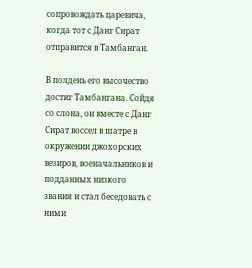сопровождать царевича, когда тот с Данг Сират отправится в Тамбанган.

В полдень его высочество достиг Тамбангана. Сойдя со слона, он вместе с Данг Сират воссел в шатре в окружении джохорских везиров, военачальников и подданных низкого звания и стал беседовать с ними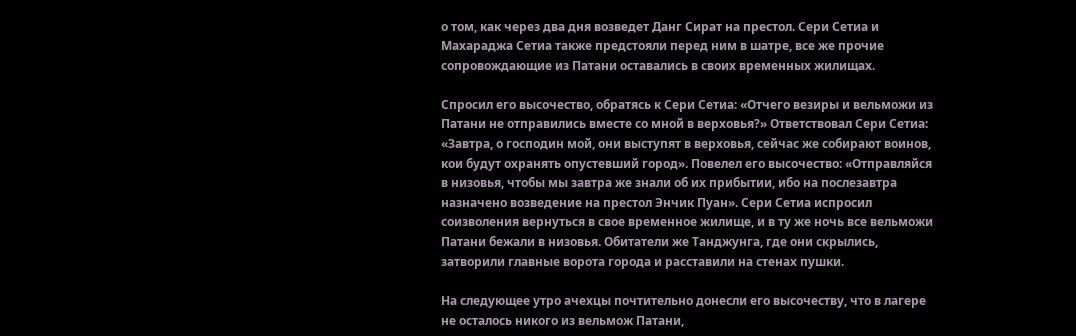о том, как через два дня возведет Данг Сират на престол. Сери Сетиа и Махараджа Сетиа также предстояли перед ним в шатре, все же прочие сопровождающие из Патани оставались в своих временных жилищах.

Спросил его высочество, обратясь к Сери Сетиа: «Отчего везиры и вельможи из Патани не отправились вместе со мной в верховья?» Ответствовал Сери Сетиа: «Завтра, о господин мой, они выступят в верховья, сейчас же собирают воинов, кои будут охранять опустевший город». Повелел его высочество: «Отправляйся в низовья, чтобы мы завтра же знали об их прибытии, ибо на послезавтра назначено возведение на престол Энчик Пуан». Сери Сетиа испросил соизволения вернуться в свое временное жилище, и в ту же ночь все вельможи Патани бежали в низовья. Обитатели же Танджунга, где они скрылись, затворили главные ворота города и расставили на стенах пушки.

На следующее утро ачехцы почтительно донесли его высочеству, что в лагере не осталось никого из вельмож Патани,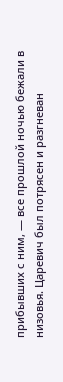прибывших с ним, — все прошлой ночью бежали в низовья. Царевич был потрясен и разгневан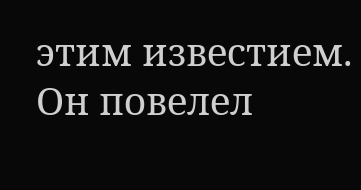этим известием. Он повелел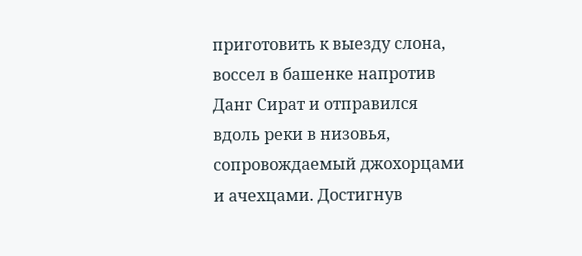приготовить к выезду слона, воссел в башенке напротив Данг Сират и отправился вдоль реки в низовья, сопровождаемый джохорцами и ачехцами. Достигнув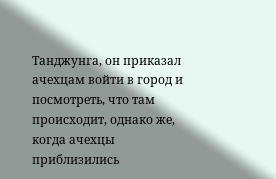Танджунга, он приказал ачехцам войти в город и посмотреть, что там происходит, однако же, когда ачехцы приблизились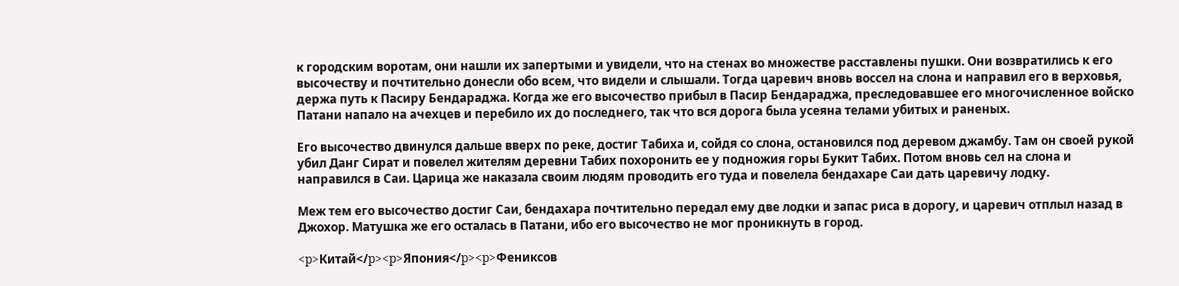к городским воротам, они нашли их запертыми и увидели, что на стенах во множестве расставлены пушки. Они возвратились к его высочеству и почтительно донесли обо всем, что видели и слышали. Тогда царевич вновь воссел на слона и направил его в верховья, держа путь к Пасиру Бендараджа. Когда же его высочество прибыл в Пасир Бендараджа, преследовавшее его многочисленное войско Патани напало на ачехцев и перебило их до последнего, так что вся дорога была усеяна телами убитых и раненых.

Его высочество двинулся дальше вверх по реке, достиг Табиха и, сойдя со слона, остановился под деревом джамбу. Там он своей рукой убил Данг Сират и повелел жителям деревни Табих похоронить ее у подножия горы Букит Табих. Потом вновь сел на слона и направился в Саи. Царица же наказала своим людям проводить его туда и повелела бендахаре Саи дать царевичу лодку.

Меж тем его высочество достиг Саи, бендахара почтительно передал ему две лодки и запас риса в дорогу, и царевич отплыл назад в Джохор. Матушка же его осталась в Патани, ибо его высочество не мог проникнуть в город.

<p>Китай</p><p>Япония</p><p>Фениксов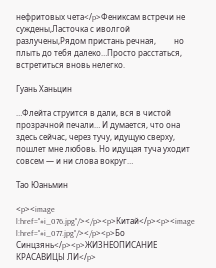нефритовых чета</p>Фениксам встречи не суждены,Ласточка с иволгой разлучены,Рядом пристань речная,         но плыть до тебя далеко…Просто расстаться,     встретиться вновь нелегко.

Гуань Ханьцин

…Флейта струится в дали, вся в чистой прозрачной печали… И думается, что она здесь сейчас, через тучу, идущую сверху, пошлет мне любовь. Но идущая туча уходит совсем — и ни слова вокруг…

Тао Юаньмин

<p><image l:href="#i_076.jpg"/></p><p>Китай</p><p><image l:href="#i_077.jpg"/></p><p>Бо Синцзянь</p><p>ЖИЗНЕОПИСАНИЕ КРАСАВИЦЫ ЛИ</p>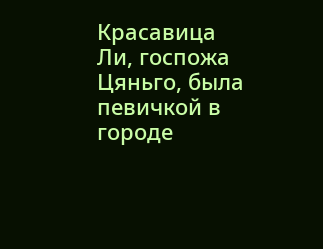Красавица Ли, госпожа Цяньго, была певичкой в городе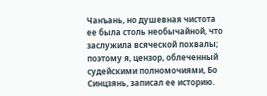Чанъань, но душевная чистота ее была столь необычайной, что заслужила всяческой похвалы; поэтому я, цензор, облеченный судейскими полномочиями, Бо Синцзянь, записал ее историю.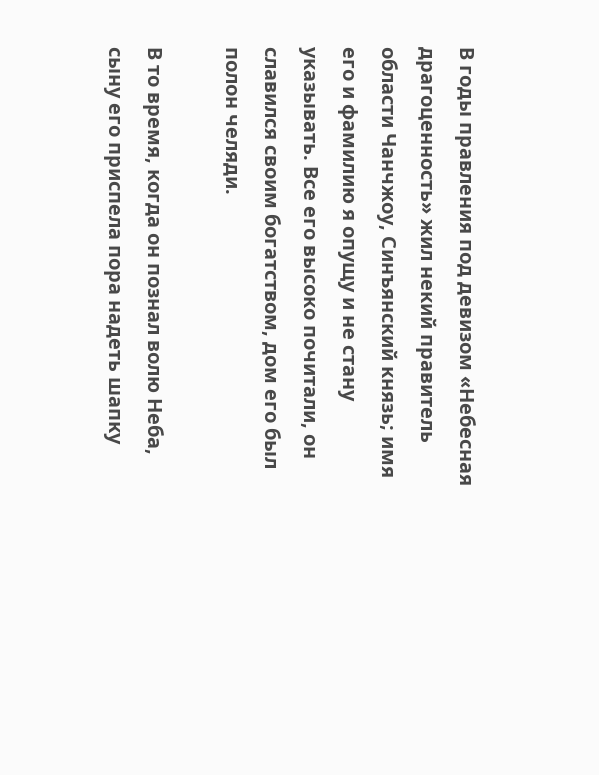В годы правления под девизом «Небесная драгоценность» жил некий правитель области Чанчжоу, Синъянский князь; имя его и фамилию я опущу и не стану указывать. Все его высоко почитали, он славился своим богатством, дом его был полон челяди.

В то время, когда он познал волю Неба, сыну его приспела пора надеть шапку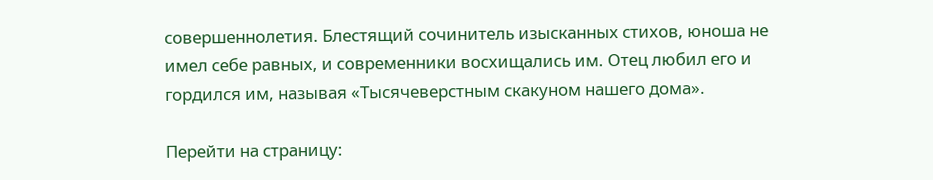совершеннолетия. Блестящий сочинитель изысканных стихов, юноша не имел себе равных, и современники восхищались им. Отец любил его и гордился им, называя «Тысячеверстным скакуном нашего дома».

Перейти на страницу: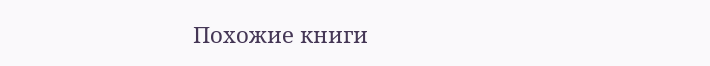Похожие книги